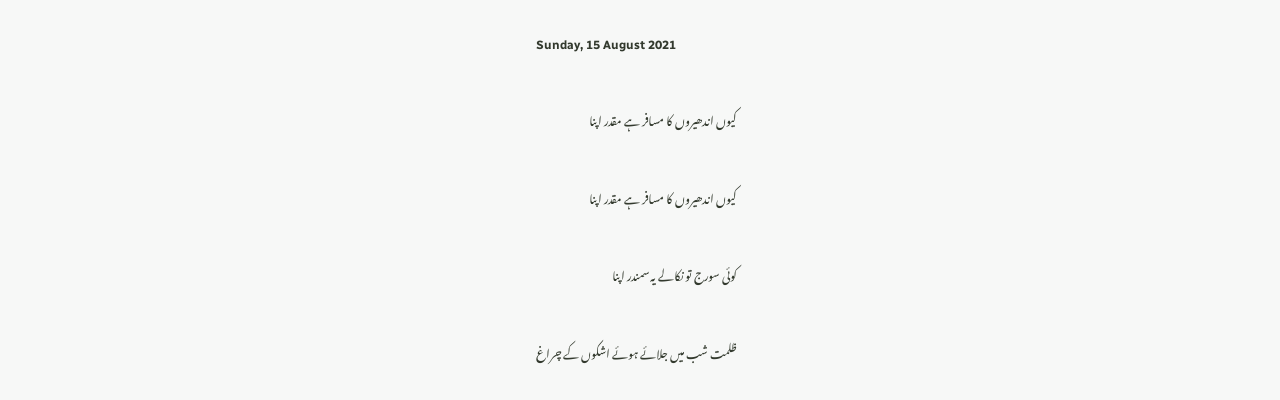Sunday, 15 August 2021

کیوں اندھیروں کا مسافر ہے مقدر اپنا

کیوں اندھیروں کا مسافر ہے مقدر اپنا

کوئی سورج تو نکالے یہ سمندر اپنا

ظلمت شب میں جلائے ہوئے اشکوں کے چراغ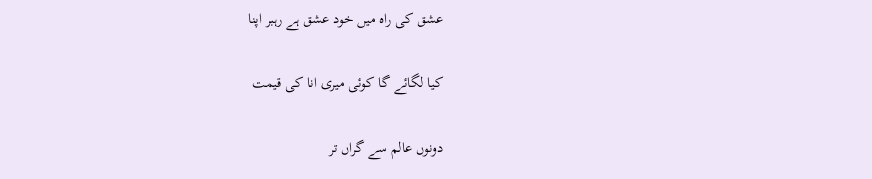عشق کی راہ میں خود عشق ہے رہبر اپنا

کیا لگائے گا کوئی میری انا کی قیمت

دونوں عالم سے گراں تر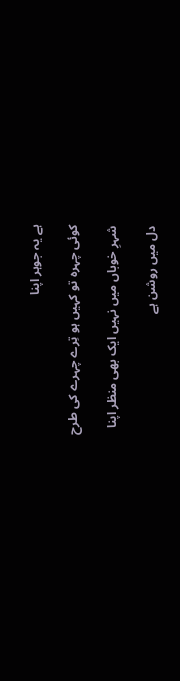ہے یہ جوہر اپنا

کوئی چہرہ تو کہیں ہو تِرے چہرے کی طرح

شہرِ خوباں میں نہیں ایک بھی منظر اپنا

دل میں روشن ہے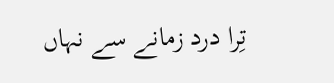تِرا درد زمانے سے نہاں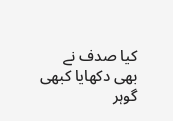کیا صدف نے بھی دکھایا کبھی گوہر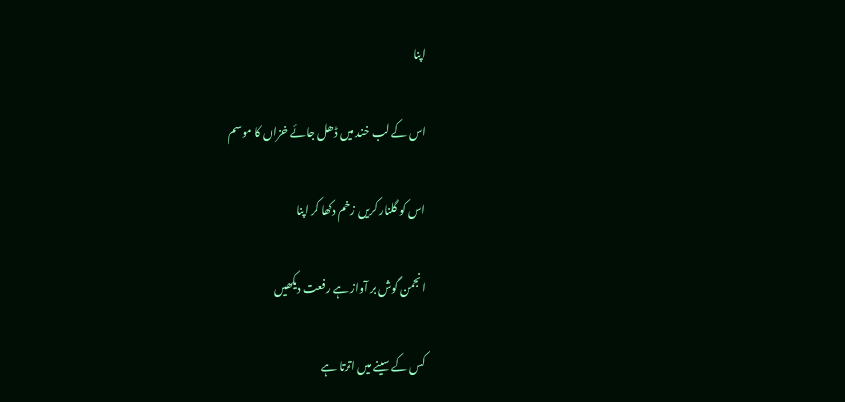اپنا

اس کے لب خند میں ڈھل جائے خزاں کا موسم

اس کو گلنار کریں زخم دکھا کر اپنا

انجمن گوش بر آواز ہے رفعت دیکھیں

کس کے سینے میں اترتا ہے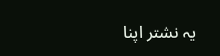یہ نشتر اپنا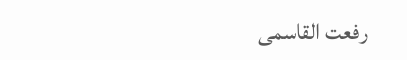رفعت القاسمی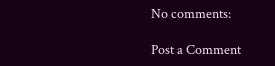No comments:

Post a Comment